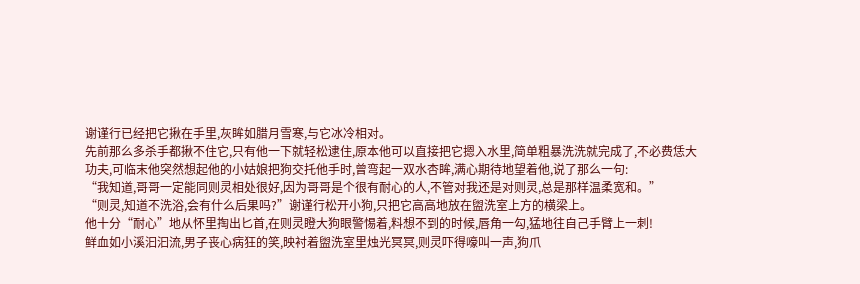谢谨行已经把它揪在手里,灰眸如腊月雪寒,与它冰冷相对。
先前那么多杀手都揪不住它,只有他一下就轻松逮住,原本他可以直接把它摁入水里,简单粗暴洗洗就完成了,不必费恁大功夫,可临末他突然想起他的小姑娘把狗交托他手时,曾弯起一双水杏眸,满心期待地望着他,说了那么一句:
“我知道,哥哥一定能同则灵相处很好,因为哥哥是个很有耐心的人,不管对我还是对则灵,总是那样温柔宽和。”
“则灵,知道不洗浴,会有什么后果吗?”谢谨行松开小狗,只把它高高地放在盥洗室上方的横梁上。
他十分“耐心”地从怀里掏出匕首,在则灵瞪大狗眼警惕着,料想不到的时候,唇角一勾,猛地往自己手臂上一刺!
鲜血如小溪汩汩流,男子丧心病狂的笑,映衬着盥洗室里烛光冥冥,则灵吓得嚎叫一声,狗爪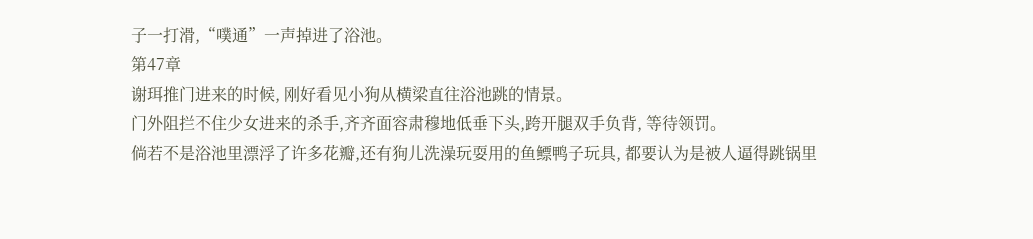子一打滑,“噗通”一声掉进了浴池。
第47章
谢珥推门进来的时候, 刚好看见小狗从横梁直往浴池跳的情景。
门外阻拦不住少女进来的杀手,齐齐面容肃穆地低垂下头,跨开腿双手负背, 等待领罚。
倘若不是浴池里漂浮了许多花瓣,还有狗儿洗澡玩耍用的鱼鳔鸭子玩具, 都要认为是被人逼得跳锅里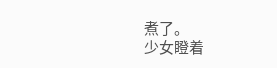煮了。
少女瞪着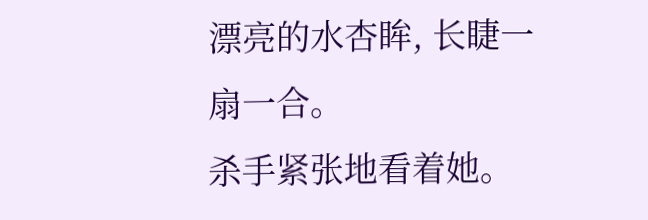漂亮的水杏眸, 长睫一扇一合。
杀手紧张地看着她。